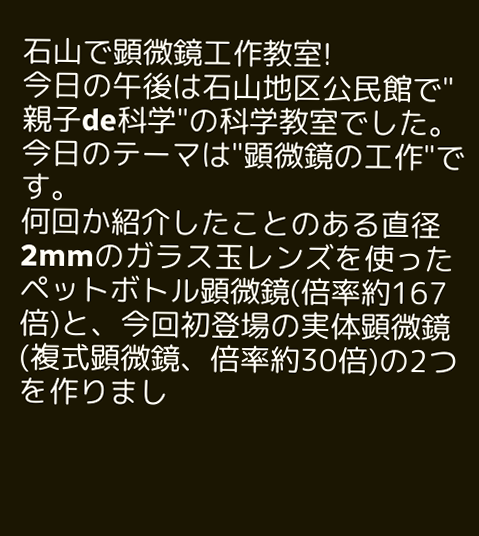石山で顕微鏡工作教室!
今日の午後は石山地区公民館で"親子de科学"の科学教室でした。
今日のテーマは"顕微鏡の工作"です。
何回か紹介したことのある直径2mmのガラス玉レンズを使ったペットボトル顕微鏡(倍率約167倍)と、今回初登場の実体顕微鏡(複式顕微鏡、倍率約30倍)の2つを作りまし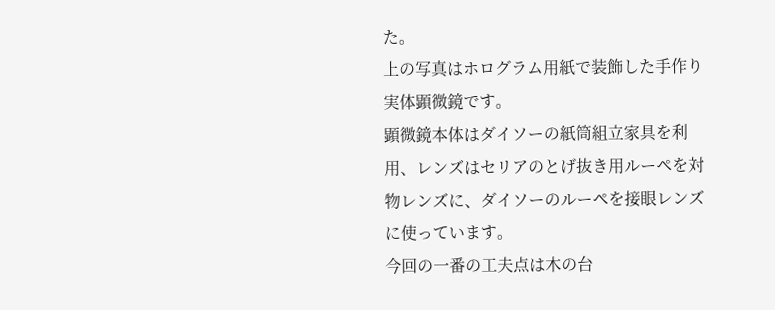た。
上の写真はホログラム用紙で装飾した手作り実体顕微鏡です。
顕微鏡本体はダイソーの紙筒組立家具を利用、レンズはセリアのとげ抜き用ルーペを対物レンズに、ダイソーのルーペを接眼レンズに使っています。
今回の一番の工夫点は木の台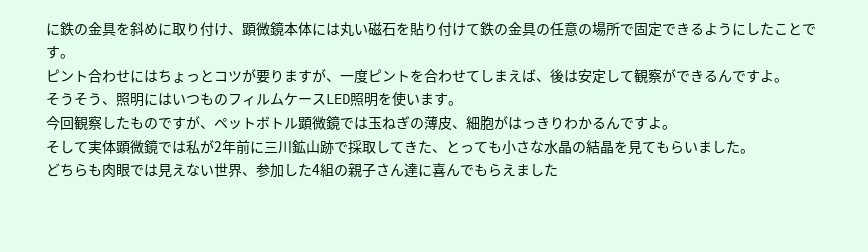に鉄の金具を斜めに取り付け、顕微鏡本体には丸い磁石を貼り付けて鉄の金具の任意の場所で固定できるようにしたことです。
ピント合わせにはちょっとコツが要りますが、一度ピントを合わせてしまえば、後は安定して観察ができるんですよ。
そうそう、照明にはいつものフィルムケースLED照明を使います。
今回観察したものですが、ペットボトル顕微鏡では玉ねぎの薄皮、細胞がはっきりわかるんですよ。
そして実体顕微鏡では私が2年前に三川鉱山跡で採取してきた、とっても小さな水晶の結晶を見てもらいました。
どちらも肉眼では見えない世界、参加した4組の親子さん達に喜んでもらえました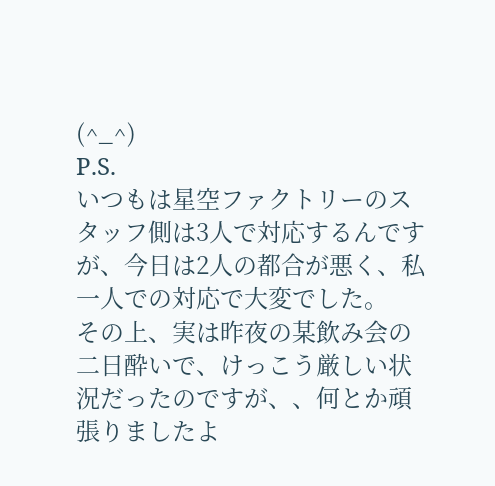(^_^)
P.S.
いつもは星空ファクトリーのスタッフ側は3人で対応するんですが、今日は2人の都合が悪く、私一人での対応で大変でした。
その上、実は昨夜の某飲み会の二日酔いで、けっこう厳しい状況だったのですが、、何とか頑張りましたよ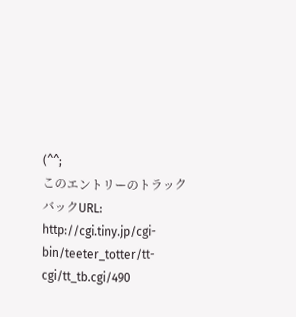(^^;
このエントリーのトラックバックURL:
http://cgi.tiny.jp/cgi-bin/teeter_totter/tt-cgi/tt_tb.cgi/490